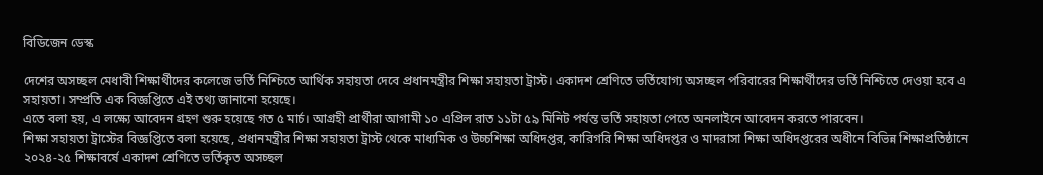বিডিজেন ডেস্ক

দেশের অসচ্ছল মেধাবী শিক্ষার্থীদের কলেজে ভর্তি নিশ্চিতে আর্থিক সহায়তা দেবে প্রধানমন্ত্রীর শিক্ষা সহায়তা ট্রাস্ট। একাদশ শ্রেণিতে ভর্তিযোগ্য অসচ্ছল পরিবারের শিক্ষার্থীদের ভর্তি নিশ্চিতে দেওয়া হবে এ সহায়তা। সম্প্রতি এক বিজ্ঞপ্তিতে এই তথ্য জানানো হয়েছে।
এতে বলা হয়, এ লক্ষ্যে আবেদন গ্রহণ শুরু হয়েছে গত ৫ মার্চ। আগ্রহী প্রার্থীরা আগামী ১০ এপ্রিল রাত ১১টা ৫৯ মিনিট পর্যন্ত ভর্তি সহায়তা পেতে অনলাইনে আবেদন করতে পারবেন।
শিক্ষা সহায়তা ট্রাস্টের বিজ্ঞপ্তিতে বলা হয়েছে, প্রধানমন্ত্রীর শিক্ষা সহায়তা ট্রাস্ট থেকে মাধ্যমিক ও উচ্চশিক্ষা অধিদপ্তর, কারিগরি শিক্ষা অধিদপ্তর ও মাদরাসা শিক্ষা অধিদপ্তরের অধীনে বিভিন্ন শিক্ষাপ্রতিষ্ঠানে ২০২৪-২৫ শিক্ষাবর্ষে একাদশ শ্রেণিতে ভর্তিকৃত অসচ্ছল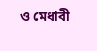ও মেধাবী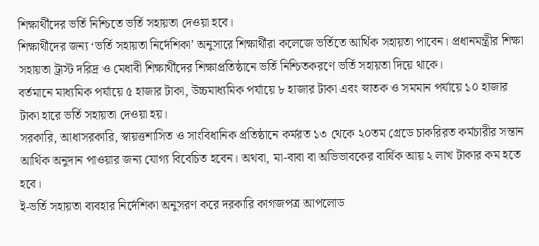শিক্ষার্থীদের ভর্তি নিশ্চিতে ভর্তি সহায়তা দেওয়া হবে।
শিক্ষার্থীদের জন্য ‘ভর্তি সহায়তা নির্দেশিকা’ অনুসারে শিক্ষার্থীরা কলেজে ভর্তিতে আর্থিক সহায়তা পাবেন। প্রধানমন্ত্রীর শিক্ষা সহায়তা ট্রাস্ট দরিদ্র ও মেধাবী শিক্ষার্থীদের শিক্ষাপ্রতিষ্ঠানে ভর্তি নিশ্চিতকরণে ভর্তি সহায়তা দিয়ে থাকে।
বর্তমানে মাধ্যমিক পর্যায়ে ৫ হাজার টাকা, উচ্চমাধ্যমিক পর্যায়ে ৮ হাজার টাকা এবং স্নাতক ও সমমান পর্যায়ে ১০ হাজার টাকা হারে ভর্তি সহায়তা দেওয়া হয়।
সরকারি, আধাসরকারি, স্বায়ত্তশাসিত ও সাংবিধানিক প্রতিষ্ঠানে কর্মরত ১৩ থেকে ২০তম গ্রেডে চাকরিরত কর্মচারীর সন্তান আর্থিক অনুদান পাওয়ার জন্য যোগ্য বিবেচিত হবেন। অথবা, মা-বাবা বা অভিভাবকের বার্ষিক আয় ২ লাখ টাকার কম হতে হবে।
ই-ভর্তি সহায়তা ব্যবহার নির্দেশিকা অনুসরণ করে দরকারি কাগজপত্র আপলোড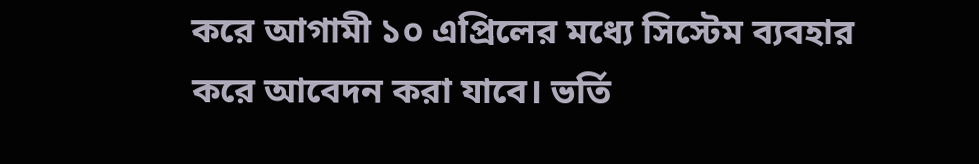করে আগামী ১০ এপ্রিলের মধ্যে সিস্টেম ব্যবহার করে আবেদন করা যাবে। ভর্তি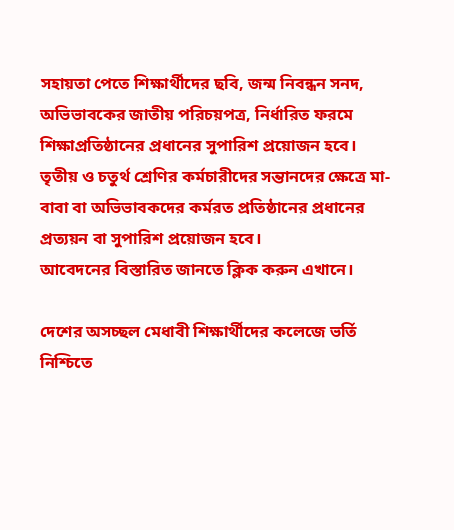সহায়তা পেতে শিক্ষার্থীদের ছবি, জন্ম নিবন্ধন সনদ, অভিভাবকের জাতীয় পরিচয়পত্র, নির্ধারিত ফরমে শিক্ষাপ্রতিষ্ঠানের প্রধানের সুপারিশ প্রয়োজন হবে।
তৃতীয় ও চতুর্থ শ্রেণির কর্মচারীদের সন্তানদের ক্ষেত্রে মা-বাবা বা অভিভাবকদের কর্মরত প্রতিষ্ঠানের প্রধানের প্রত্যয়ন বা সুপারিশ প্রয়োজন হবে।
আবেদনের বিস্তারিত জানতে ক্লিক করুন এখানে।

দেশের অসচ্ছল মেধাবী শিক্ষার্থীদের কলেজে ভর্তি নিশ্চিতে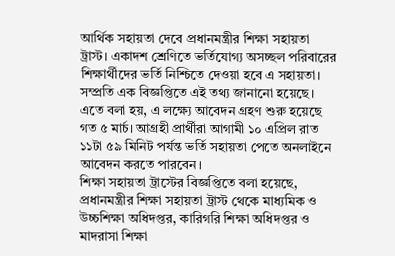আর্থিক সহায়তা দেবে প্রধানমন্ত্রীর শিক্ষা সহায়তা ট্রাস্ট। একাদশ শ্রেণিতে ভর্তিযোগ্য অসচ্ছল পরিবারের শিক্ষার্থীদের ভর্তি নিশ্চিতে দেওয়া হবে এ সহায়তা। সম্প্রতি এক বিজ্ঞপ্তিতে এই তথ্য জানানো হয়েছে।
এতে বলা হয়, এ লক্ষ্যে আবেদন গ্রহণ শুরু হয়েছে গত ৫ মার্চ। আগ্রহী প্রার্থীরা আগামী ১০ এপ্রিল রাত ১১টা ৫৯ মিনিট পর্যন্ত ভর্তি সহায়তা পেতে অনলাইনে আবেদন করতে পারবেন।
শিক্ষা সহায়তা ট্রাস্টের বিজ্ঞপ্তিতে বলা হয়েছে, প্রধানমন্ত্রীর শিক্ষা সহায়তা ট্রাস্ট থেকে মাধ্যমিক ও উচ্চশিক্ষা অধিদপ্তর, কারিগরি শিক্ষা অধিদপ্তর ও মাদরাসা শিক্ষা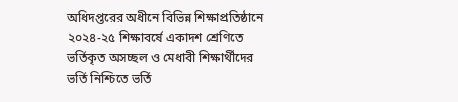অধিদপ্তরের অধীনে বিভিন্ন শিক্ষাপ্রতিষ্ঠানে ২০২৪-২৫ শিক্ষাবর্ষে একাদশ শ্রেণিতে ভর্তিকৃত অসচ্ছল ও মেধাবী শিক্ষার্থীদের ভর্তি নিশ্চিতে ভর্তি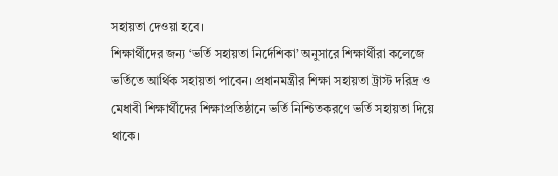সহায়তা দেওয়া হবে।
শিক্ষার্থীদের জন্য ‘ভর্তি সহায়তা নির্দেশিকা’ অনুসারে শিক্ষার্থীরা কলেজে ভর্তিতে আর্থিক সহায়তা পাবেন। প্রধানমন্ত্রীর শিক্ষা সহায়তা ট্রাস্ট দরিদ্র ও মেধাবী শিক্ষার্থীদের শিক্ষাপ্রতিষ্ঠানে ভর্তি নিশ্চিতকরণে ভর্তি সহায়তা দিয়ে থাকে।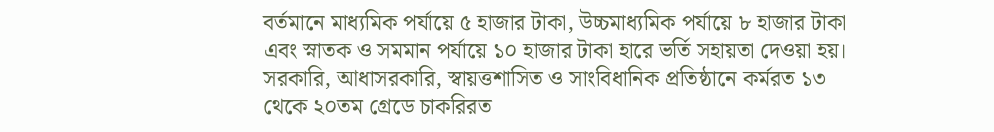বর্তমানে মাধ্যমিক পর্যায়ে ৫ হাজার টাকা, উচ্চমাধ্যমিক পর্যায়ে ৮ হাজার টাকা এবং স্নাতক ও সমমান পর্যায়ে ১০ হাজার টাকা হারে ভর্তি সহায়তা দেওয়া হয়।
সরকারি, আধাসরকারি, স্বায়ত্তশাসিত ও সাংবিধানিক প্রতিষ্ঠানে কর্মরত ১৩ থেকে ২০তম গ্রেডে চাকরিরত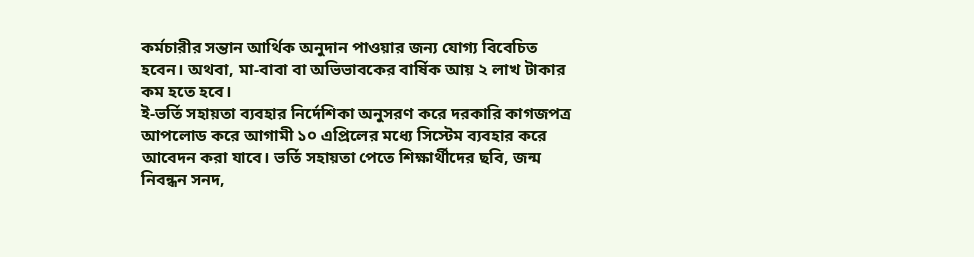কর্মচারীর সন্তান আর্থিক অনুদান পাওয়ার জন্য যোগ্য বিবেচিত হবেন। অথবা, মা-বাবা বা অভিভাবকের বার্ষিক আয় ২ লাখ টাকার কম হতে হবে।
ই-ভর্তি সহায়তা ব্যবহার নির্দেশিকা অনুসরণ করে দরকারি কাগজপত্র আপলোড করে আগামী ১০ এপ্রিলের মধ্যে সিস্টেম ব্যবহার করে আবেদন করা যাবে। ভর্তি সহায়তা পেতে শিক্ষার্থীদের ছবি, জন্ম নিবন্ধন সনদ,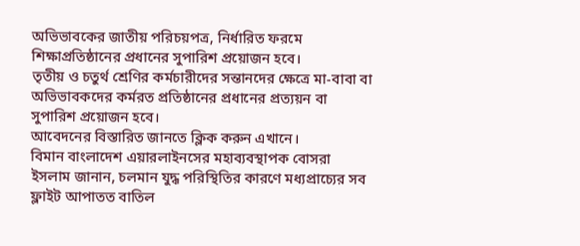অভিভাবকের জাতীয় পরিচয়পত্র, নির্ধারিত ফরমে শিক্ষাপ্রতিষ্ঠানের প্রধানের সুপারিশ প্রয়োজন হবে।
তৃতীয় ও চতুর্থ শ্রেণির কর্মচারীদের সন্তানদের ক্ষেত্রে মা-বাবা বা অভিভাবকদের কর্মরত প্রতিষ্ঠানের প্রধানের প্রত্যয়ন বা সুপারিশ প্রয়োজন হবে।
আবেদনের বিস্তারিত জানতে ক্লিক করুন এখানে।
বিমান বাংলাদেশ এয়ারলাইনসের মহাব্যবস্থাপক বোসরা ইসলাম জানান, চলমান যুদ্ধ পরিস্থিতির কারণে মধ্যপ্রাচ্যের সব ফ্লাইট আপাতত বাতিল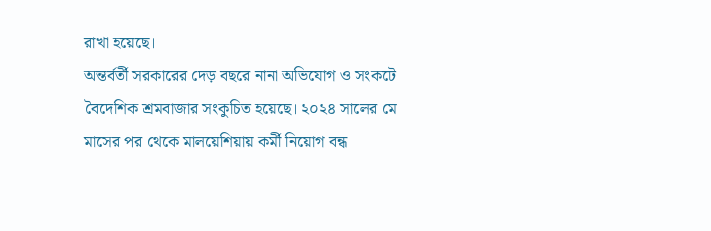রাখা হয়েছে।
অন্তর্বর্তী সরকারের দেড় বছরে নানা অভিযোগ ও সংকটে বৈদেশিক শ্রমবাজার সংকুচিত হয়েছে। ২০২৪ সালের মে মাসের পর থেকে মালয়েশিয়ায় কর্মী নিয়োগ বন্ধ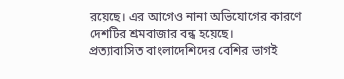রয়েছে। এর আগেও নানা অভিযোগের কারণে দেশটির শ্রমবাজার বন্ধ হয়েছে।
প্রত্যাবাসিত বাংলাদেশিদের বেশির ভাগই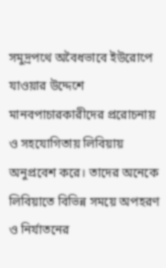সমুদ্রপথে অবৈধভাবে ইউরোপে যাওয়ার উদ্দেশে মানবপাচারকারীদের প্ররোচনায় ও সহযোগিতায় লিবিয়ায় অনুপ্রবেশ করে। তাদের অনেকে লিবিয়াতে বিভিন্ন সময়ে অপহরণ ও নির্যাতনের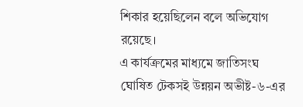শিকার হয়েছিলেন বলে অভিযোগ রয়েছে।
এ কার্যক্রমের মাধ্যমে জাতিসংঘ ঘোষিত টেকসই উন্নয়ন অভীষ্ট-৬-এর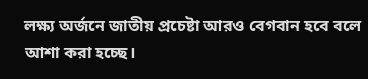লক্ষ্য অর্জনে জাতীয় প্রচেষ্টা আরও বেগবান হবে বলে আশা করা হচ্ছে।